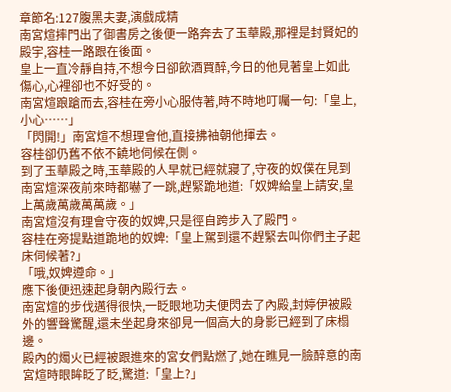章節名:127腹黑夫妻,演戲成精
南宮煊摔門出了御書房之後便一路奔去了玉華殿,那裡是封賢妃的殿宇,容桂一路跟在後面。
皇上一直冷靜自持,不想今日卻飲酒買醉,今日的他見著皇上如此傷心,心裡卻也不好受的。
南宮煊踉蹌而去,容桂在旁小心服侍著,時不時地叮囑一句:「皇上,小心……」
「閃開!」南宮煊不想理會他,直接拂袖朝他揮去。
容桂卻仍舊不依不饒地伺候在側。
到了玉華殿之時,玉華殿的人早就已經就寢了,守夜的奴僕在見到南宮煊深夜前來時都嚇了一跳,趕緊跪地道:「奴婢給皇上請安,皇上萬歲萬歲萬萬歲。」
南宮煊沒有理會守夜的奴婢,只是徑自跨步入了殿門。
容桂在旁提點道跪地的奴婢:「皇上駕到還不趕緊去叫你們主子起床伺候著?」
「哦,奴婢遵命。」
應下後便迅速起身朝內殿行去。
南宮煊的步伐邁得很快,一眨眼地功夫便閃去了內殿,封婷伊被殿外的響聲驚醒,還未坐起身來卻見一個高大的身影已經到了床榻邊。
殿內的燭火已經被跟進來的宮女們點燃了,她在瞧見一臉醉意的南宮煊時眼眸眨了眨,驚道:「皇上?」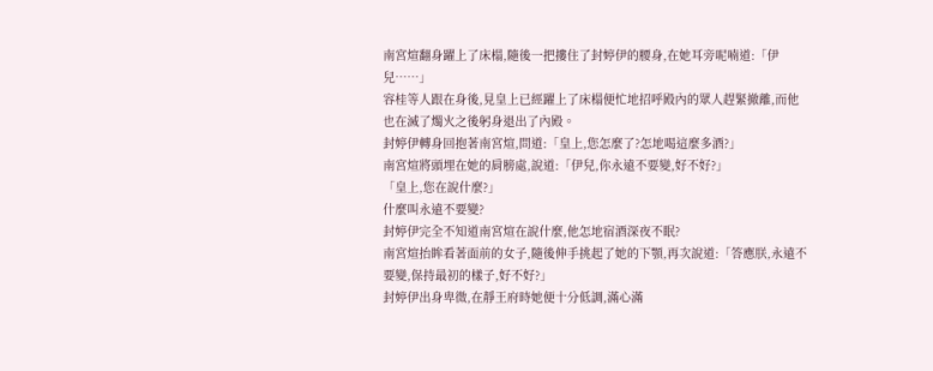南宮煊翻身躍上了床榻,隨後一把摟住了封婷伊的腰身,在她耳旁呢喃道:「伊兒……」
容桂等人跟在身後,見皇上已經躍上了床榻便忙地招呼殿內的眾人趕緊撤離,而他也在滅了燭火之後躬身退出了內殿。
封婷伊轉身回抱著南宮煊,問道:「皇上,您怎麼了?怎地喝這麼多酒?」
南宮煊將頭埋在她的肩膀處,說道:「伊兒,你永遠不要變,好不好?」
「皇上,您在說什麼?」
什麼叫永遠不要變?
封婷伊完全不知道南宮煊在說什麼,他怎地宿酒深夜不眠?
南宮煊抬眸看著面前的女子,隨後伸手挑起了她的下顎,再次說道:「答應朕,永遠不要變,保持最初的樣子,好不好?」
封婷伊出身卑微,在靜王府時她便十分低調,滿心滿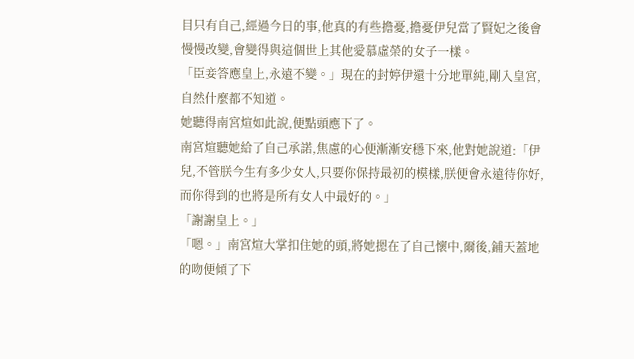目只有自己,經過今日的事,他真的有些擔憂,擔憂伊兒當了賢妃之後會慢慢改變,會變得與這個世上其他愛慕虛榮的女子一樣。
「臣妾答應皇上,永遠不變。」現在的封婷伊還十分地單純,剛入皇宮,自然什麼都不知道。
她聽得南宮煊如此說,便點頭應下了。
南宮煊聽她給了自己承諾,焦慮的心便漸漸安穩下來,他對她說道:「伊兒,不管朕今生有多少女人,只要你保持最初的模樣,朕便會永遠待你好,而你得到的也將是所有女人中最好的。」
「謝謝皇上。」
「嗯。」南宮煊大掌扣住她的頭,將她摁在了自己懷中,爾後,鋪天蓋地的吻便傾了下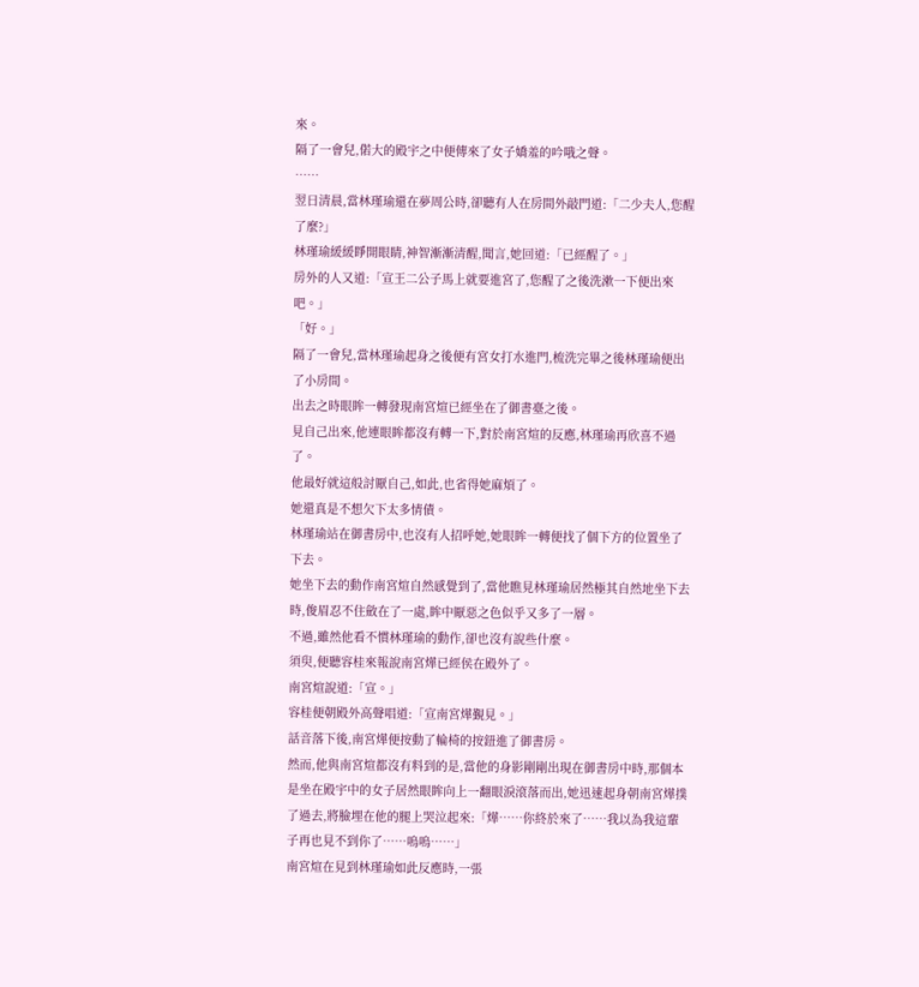來。
隔了一會兒,偌大的殿宇之中便傳來了女子嬌羞的吟哦之聲。
……
翌日清晨,當林瑾瑜還在夢周公時,卻聽有人在房間外敲門道:「二少夫人,您醒了麼?」
林瑾瑜緩緩睜開眼睛,神智漸漸清醒,聞言,她回道:「已經醒了。」
房外的人又道:「宣王二公子馬上就要進宮了,您醒了之後洗漱一下便出來吧。」
「好。」
隔了一會兒,當林瑾瑜起身之後便有宮女打水進門,梳洗完畢之後林瑾瑜便出了小房間。
出去之時眼眸一轉發現南宮煊已經坐在了御書臺之後。
見自己出來,他連眼眸都沒有轉一下,對於南宮煊的反應,林瑾瑜再欣喜不過了。
他最好就這般討厭自己,如此,也省得她麻煩了。
她還真是不想欠下太多情債。
林瑾瑜站在御書房中,也沒有人招呼她,她眼眸一轉便找了個下方的位置坐了下去。
她坐下去的動作南宮煊自然感覺到了,當他瞧見林瑾瑜居然極其自然地坐下去時,俊眉忍不住斂在了一處,眸中厭惡之色似乎又多了一層。
不過,雖然他看不慣林瑾瑜的動作,卻也沒有說些什麼。
須臾,便聽容桂來報說南宮燁已經侯在殿外了。
南宮煊說道:「宣。」
容桂便朝殿外高聲唱道:「宣南宮燁覲見。」
話音落下後,南宮燁便按動了輪椅的按鈕進了御書房。
然而,他與南宮煊都沒有料到的是,當他的身影剛剛出現在御書房中時,那個本是坐在殿宇中的女子居然眼眸向上一翻眼淚滾落而出,她迅速起身朝南宮燁撲了過去,將臉埋在他的腿上哭泣起來:「燁……你終於來了……我以為我這輩子再也見不到你了……嗚嗚……」
南宮煊在見到林瑾瑜如此反應時,一張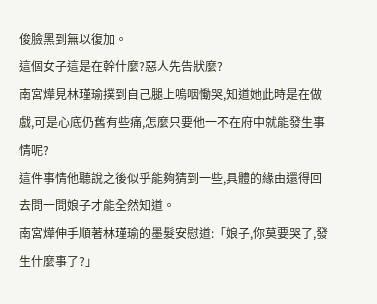俊臉黑到無以復加。
這個女子這是在幹什麼?惡人先告狀麼?
南宮燁見林瑾瑜撲到自己腿上嗚咽慟哭,知道她此時是在做戲,可是心底仍舊有些痛,怎麼只要他一不在府中就能發生事情呢?
這件事情他聽說之後似乎能夠猜到一些,具體的緣由還得回去問一問娘子才能全然知道。
南宮燁伸手順著林瑾瑜的墨髮安慰道:「娘子,你莫要哭了,發生什麼事了?」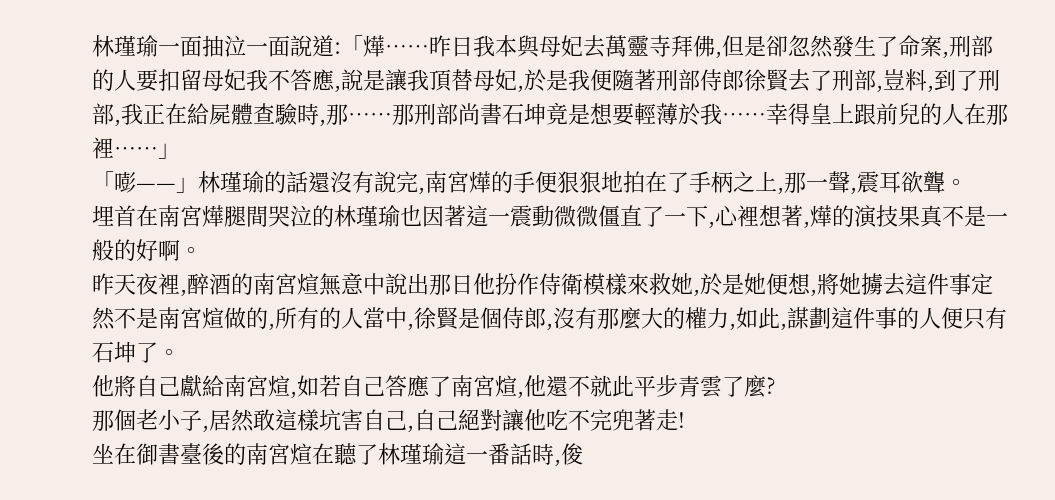林瑾瑜一面抽泣一面說道:「燁……昨日我本與母妃去萬靈寺拜佛,但是卻忽然發生了命案,刑部的人要扣留母妃我不答應,說是讓我頂替母妃,於是我便隨著刑部侍郎徐賢去了刑部,豈料,到了刑部,我正在給屍體查驗時,那……那刑部尚書石坤竟是想要輕薄於我……幸得皇上跟前兒的人在那裡……」
「嘭——」林瑾瑜的話還沒有說完,南宮燁的手便狠狠地拍在了手柄之上,那一聲,震耳欲聾。
埋首在南宮燁腿間哭泣的林瑾瑜也因著這一震動微微僵直了一下,心裡想著,燁的演技果真不是一般的好啊。
昨天夜裡,醉酒的南宮煊無意中說出那日他扮作侍衛模樣來救她,於是她便想,將她擄去這件事定然不是南宮煊做的,所有的人當中,徐賢是個侍郎,沒有那麼大的權力,如此,謀劃這件事的人便只有石坤了。
他將自己獻給南宮煊,如若自己答應了南宮煊,他還不就此平步青雲了麼?
那個老小子,居然敢這樣坑害自己,自己絕對讓他吃不完兜著走!
坐在御書臺後的南宮煊在聽了林瑾瑜這一番話時,俊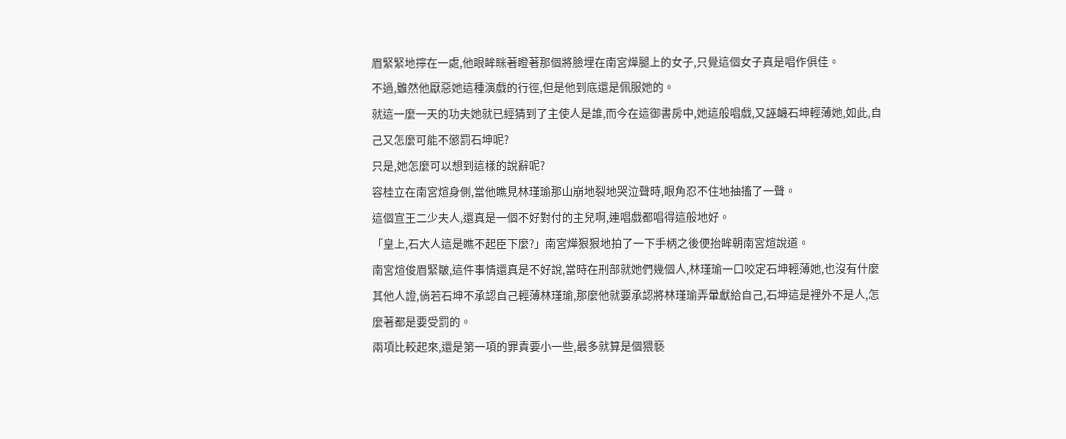眉緊緊地擰在一處,他眼眸眯著瞪著那個將臉埋在南宮燁腿上的女子,只覺這個女子真是唱作俱佳。
不過,雖然他厭惡她這種演戲的行徑,但是他到底還是佩服她的。
就這一麼一天的功夫她就已經猜到了主使人是誰,而今在這御書房中,她這般唱戲,又誣衊石坤輕薄她,如此,自己又怎麼可能不懲罰石坤呢?
只是,她怎麼可以想到這樣的說辭呢?
容桂立在南宮煊身側,當他瞧見林瑾瑜那山崩地裂地哭泣聲時,眼角忍不住地抽搐了一聲。
這個宣王二少夫人,還真是一個不好對付的主兒啊,連唱戲都唱得這般地好。
「皇上,石大人這是瞧不起臣下麼?」南宮燁狠狠地拍了一下手柄之後便抬眸朝南宮煊說道。
南宮煊俊眉緊皺,這件事情還真是不好說,當時在刑部就她們幾個人,林瑾瑜一口咬定石坤輕薄她,也沒有什麼其他人證,倘若石坤不承認自己輕薄林瑾瑜,那麼他就要承認將林瑾瑜弄暈獻給自己,石坤這是裡外不是人,怎麼著都是要受罰的。
兩項比較起來,還是第一項的罪責要小一些,最多就算是個猥褻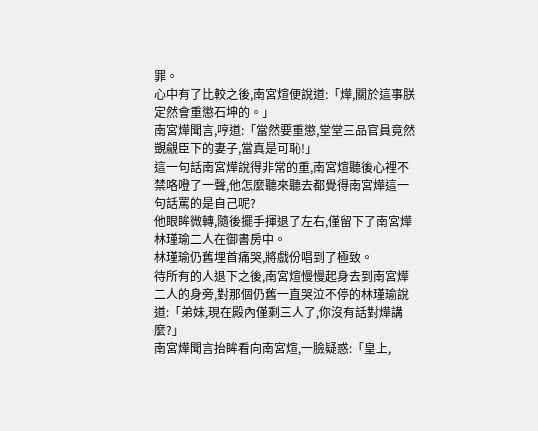罪。
心中有了比較之後,南宮煊便說道:「燁,關於這事朕定然會重懲石坤的。」
南宮燁聞言,哼道:「當然要重懲,堂堂三品官員竟然覬覦臣下的妻子,當真是可恥!」
這一句話南宮燁說得非常的重,南宮煊聽後心裡不禁咯噔了一聲,他怎麼聽來聽去都覺得南宮燁這一句話罵的是自己呢?
他眼眸微轉,隨後擺手揮退了左右,僅留下了南宮燁林瑾瑜二人在御書房中。
林瑾瑜仍舊埋首痛哭,將戲份唱到了極致。
待所有的人退下之後,南宮煊慢慢起身去到南宮燁二人的身旁,對那個仍舊一直哭泣不停的林瑾瑜說道:「弟妹,現在殿內僅剩三人了,你沒有話對燁講麼?」
南宮燁聞言抬眸看向南宮煊,一臉疑惑:「皇上,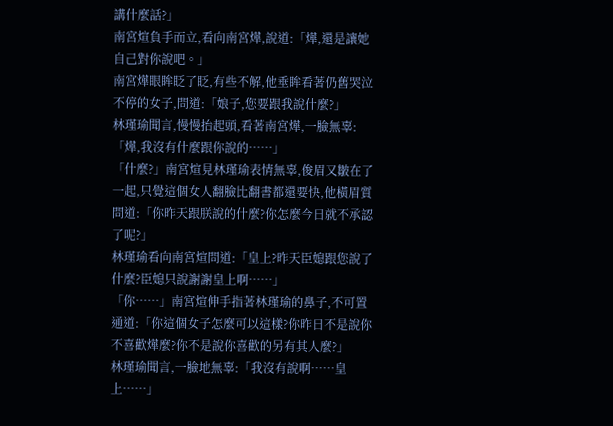講什麼話?」
南宮煊負手而立,看向南宮燁,說道:「燁,還是讓她自己對你說吧。」
南宮燁眼眸眨了眨,有些不解,他垂眸看著仍舊哭泣不停的女子,問道:「娘子,您要跟我說什麼?」
林瑾瑜聞言,慢慢抬起頭,看著南宮燁,一臉無辜:「燁,我沒有什麼跟你說的……」
「什麼?」南宮煊見林瑾瑜表情無辜,俊眉又皺在了一起,只覺這個女人翻臉比翻書都還要快,他橫眉質問道:「你昨天跟朕說的什麼?你怎麼今日就不承認了呢?」
林瑾瑜看向南宮煊問道:「皇上?昨天臣媳跟您說了什麼?臣媳只說謝謝皇上啊……」
「你……」南宮煊伸手指著林瑾瑜的鼻子,不可置通道:「你這個女子怎麼可以這樣?你昨日不是說你不喜歡燁麼?你不是說你喜歡的另有其人麼?」
林瑾瑜聞言,一臉地無辜:「我沒有說啊……皇上……」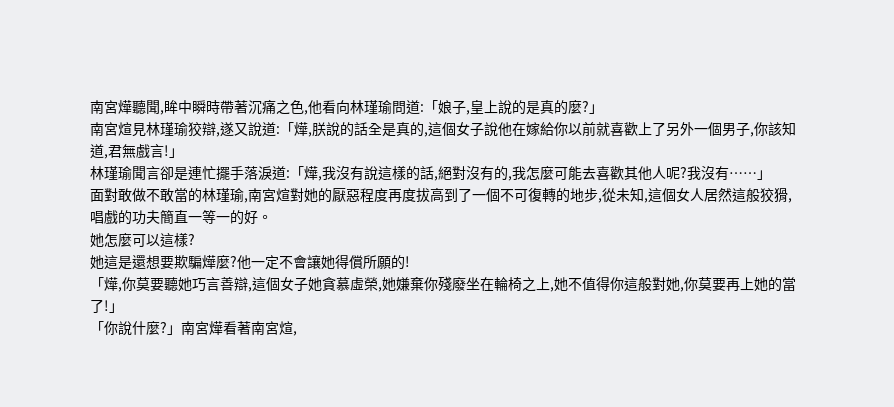南宮燁聽聞,眸中瞬時帶著沉痛之色,他看向林瑾瑜問道:「娘子,皇上說的是真的麼?」
南宮煊見林瑾瑜狡辯,遂又說道:「燁,朕說的話全是真的,這個女子說他在嫁給你以前就喜歡上了另外一個男子,你該知道,君無戲言!」
林瑾瑜聞言卻是連忙擺手落淚道:「燁,我沒有說這樣的話,絕對沒有的,我怎麼可能去喜歡其他人呢?我沒有……」
面對敢做不敢當的林瑾瑜,南宮煊對她的厭惡程度再度拔高到了一個不可復轉的地步,從未知,這個女人居然這般狡猾,唱戲的功夫簡直一等一的好。
她怎麼可以這樣?
她這是還想要欺騙燁麼?他一定不會讓她得償所願的!
「燁,你莫要聽她巧言善辯,這個女子她貪慕虛榮,她嫌棄你殘廢坐在輪椅之上,她不值得你這般對她,你莫要再上她的當了!」
「你說什麼?」南宮燁看著南宮煊,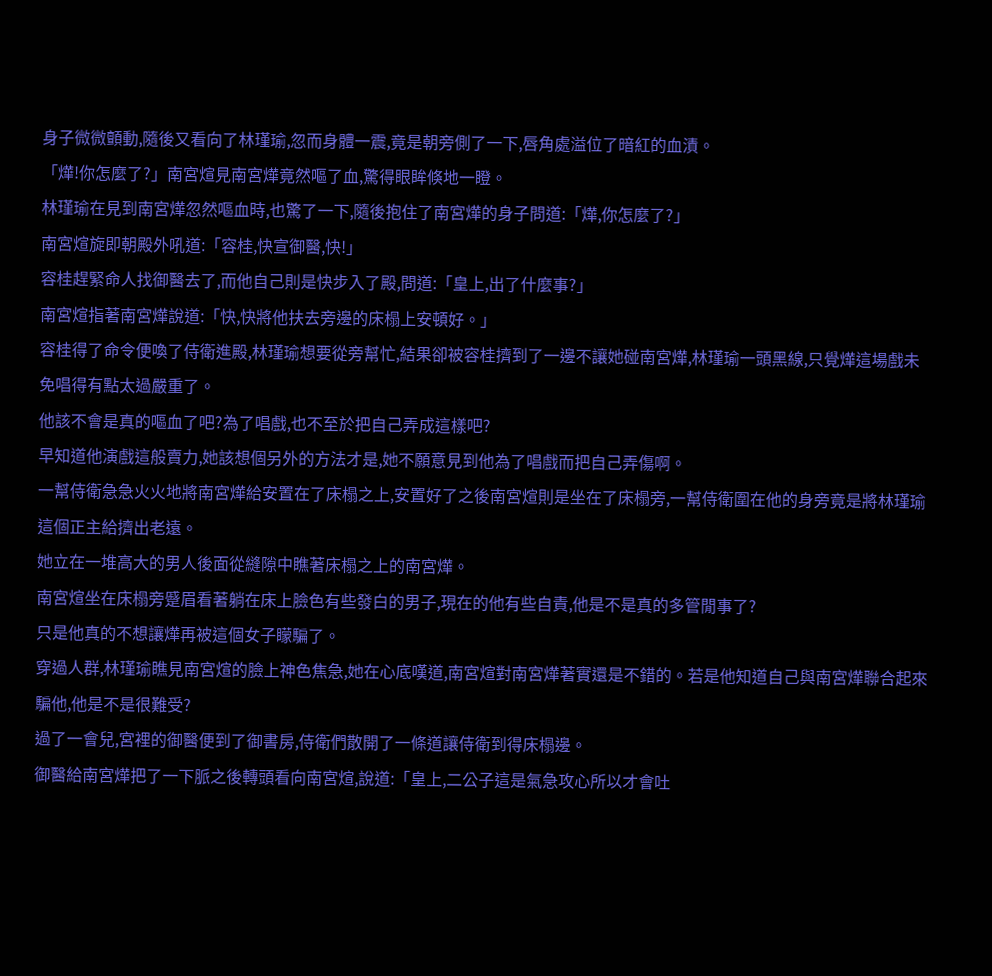身子微微顫動,隨後又看向了林瑾瑜,忽而身體一震,竟是朝旁側了一下,唇角處溢位了暗紅的血漬。
「燁!你怎麼了?」南宮煊見南宮燁竟然嘔了血,驚得眼眸倏地一瞪。
林瑾瑜在見到南宮燁忽然嘔血時,也驚了一下,隨後抱住了南宮燁的身子問道:「燁,你怎麼了?」
南宮煊旋即朝殿外吼道:「容桂,快宣御醫,快!」
容桂趕緊命人找御醫去了,而他自己則是快步入了殿,問道:「皇上,出了什麼事?」
南宮煊指著南宮燁說道:「快,快將他扶去旁邊的床榻上安頓好。」
容桂得了命令便喚了侍衛進殿,林瑾瑜想要從旁幫忙,結果卻被容桂擠到了一邊不讓她碰南宮燁,林瑾瑜一頭黑線,只覺燁這場戲未免唱得有點太過嚴重了。
他該不會是真的嘔血了吧?為了唱戲,也不至於把自己弄成這樣吧?
早知道他演戲這般賣力,她該想個另外的方法才是,她不願意見到他為了唱戲而把自己弄傷啊。
一幫侍衛急急火火地將南宮燁給安置在了床榻之上,安置好了之後南宮煊則是坐在了床榻旁,一幫侍衛圍在他的身旁竟是將林瑾瑜這個正主給擠出老遠。
她立在一堆高大的男人後面從縫隙中瞧著床榻之上的南宮燁。
南宮煊坐在床榻旁蹙眉看著躺在床上臉色有些發白的男子,現在的他有些自責,他是不是真的多管閒事了?
只是他真的不想讓燁再被這個女子矇騙了。
穿過人群,林瑾瑜瞧見南宮煊的臉上神色焦急,她在心底嘆道,南宮煊對南宮燁著實還是不錯的。若是他知道自己與南宮燁聯合起來騙他,他是不是很難受?
過了一會兒,宮裡的御醫便到了御書房,侍衛們散開了一條道讓侍衛到得床榻邊。
御醫給南宮燁把了一下脈之後轉頭看向南宮煊,說道:「皇上,二公子這是氣急攻心所以才會吐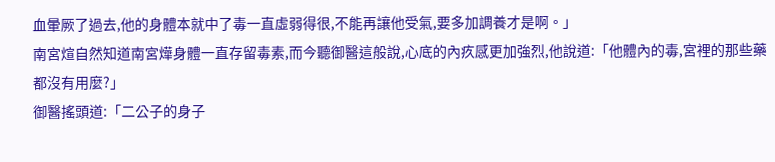血暈厥了過去,他的身體本就中了毒一直虛弱得很,不能再讓他受氣,要多加調養才是啊。」
南宮煊自然知道南宮燁身體一直存留毒素,而今聽御醫這般說,心底的內疚感更加強烈,他說道:「他體內的毒,宮裡的那些藥都沒有用麼?」
御醫搖頭道:「二公子的身子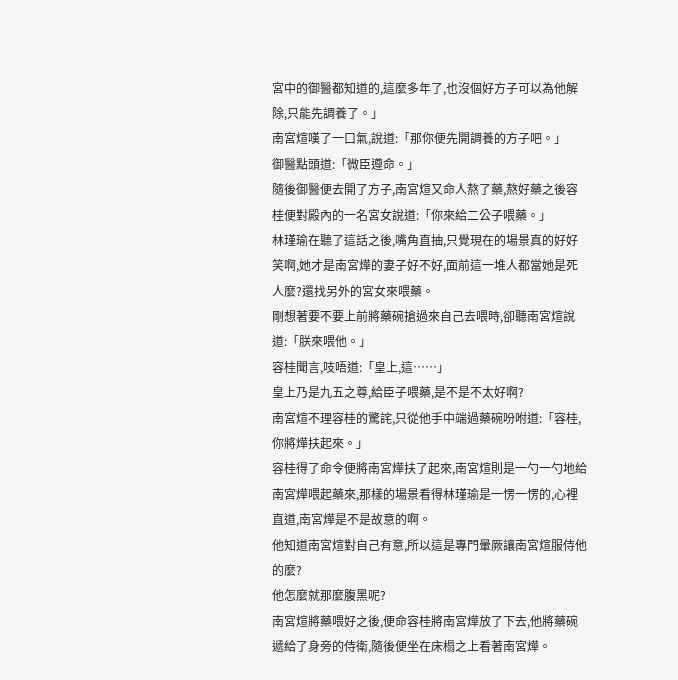宮中的御醫都知道的,這麼多年了,也沒個好方子可以為他解除,只能先調養了。」
南宮煊嘆了一口氣,說道:「那你便先開調養的方子吧。」
御醫點頭道:「微臣遵命。」
隨後御醫便去開了方子,南宮煊又命人熬了藥,熬好藥之後容桂便對殿內的一名宮女說道:「你來給二公子喂藥。」
林瑾瑜在聽了這話之後,嘴角直抽,只覺現在的場景真的好好笑啊,她才是南宮燁的妻子好不好,面前這一堆人都當她是死人麼?還找另外的宮女來喂藥。
剛想著要不要上前將藥碗搶過來自己去喂時,卻聽南宮煊說道:「朕來喂他。」
容桂聞言,吱唔道:「皇上,這……」
皇上乃是九五之尊,給臣子喂藥,是不是不太好啊?
南宮煊不理容桂的驚詫,只從他手中端過藥碗吩咐道:「容桂,你將燁扶起來。」
容桂得了命令便將南宮燁扶了起來,南宮煊則是一勺一勺地給南宮燁喂起藥來,那樣的場景看得林瑾瑜是一愣一愣的,心裡直道,南宮燁是不是故意的啊。
他知道南宮煊對自己有意,所以這是專門暈厥讓南宮煊服侍他的麼?
他怎麼就那麼腹黑呢?
南宮煊將藥喂好之後,便命容桂將南宮燁放了下去,他將藥碗遞給了身旁的侍衛,隨後便坐在床榻之上看著南宮燁。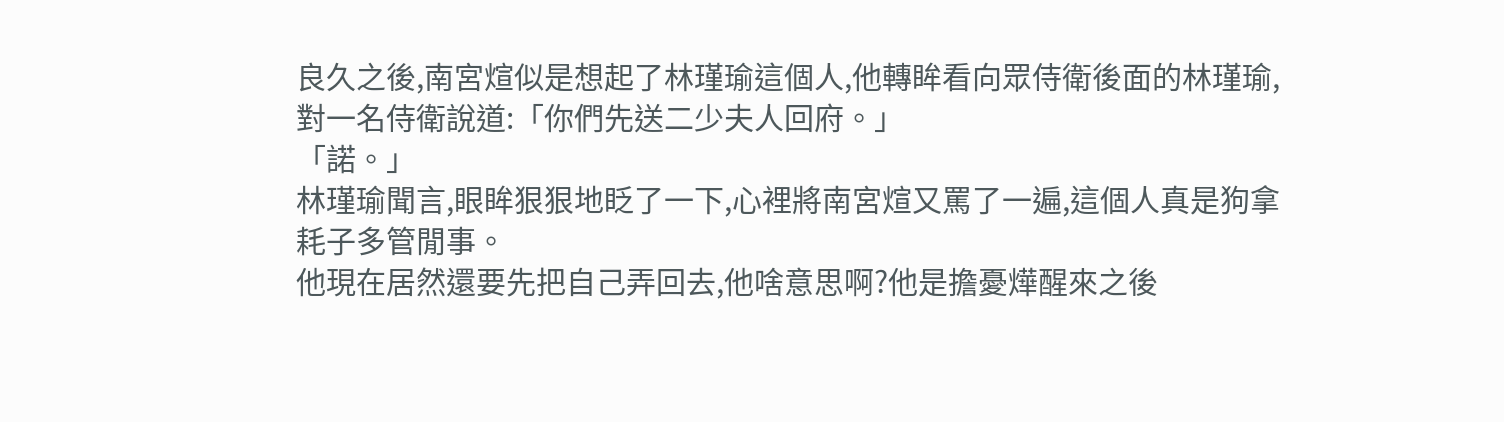良久之後,南宮煊似是想起了林瑾瑜這個人,他轉眸看向眾侍衛後面的林瑾瑜,對一名侍衛說道:「你們先送二少夫人回府。」
「諾。」
林瑾瑜聞言,眼眸狠狠地眨了一下,心裡將南宮煊又罵了一遍,這個人真是狗拿耗子多管閒事。
他現在居然還要先把自己弄回去,他啥意思啊?他是擔憂燁醒來之後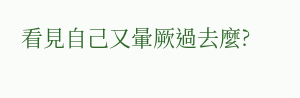看見自己又暈厥過去麼?